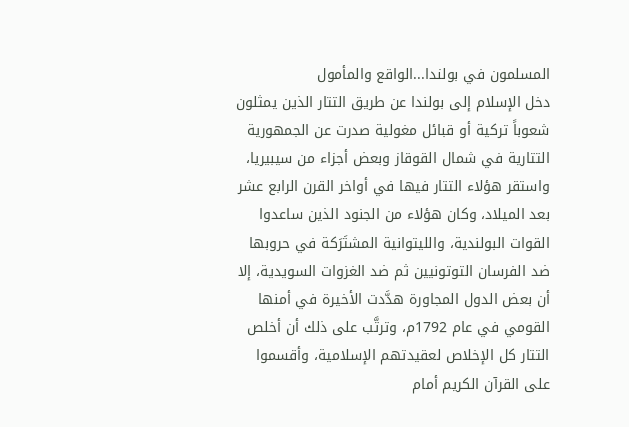المسلمون في بولندا...الواقع والمأمول
دخل الإسلام إلى بولندا عن طريق التتار الذين يمثلون شعوباً تركية أو قبائل مغولية صدرت عن الجمهورية التتارية في شمال القوقاز وبعض أجزاء من سيبيريا، واستقر هؤلاء التتار فيها في أواخر القرن الرابع عشر بعد الميلاد، وكان هؤلاء من الجنود الذين ساعدوا القوات البولندية، والليتوانية المشتَرَكة في حروبها ضد الفرسان التوتونيين ثم ضد الغزوات السويدية، إلا أن بعض الدول المجاورة هدَّدت الأخيرة في أمنها القومي في عام 1792م، وترتَّب على ذلك أن أخلص التتار كل الإخلاص لعقيدتهم الإسلامية، وأقسموا على القرآن الكريم أمام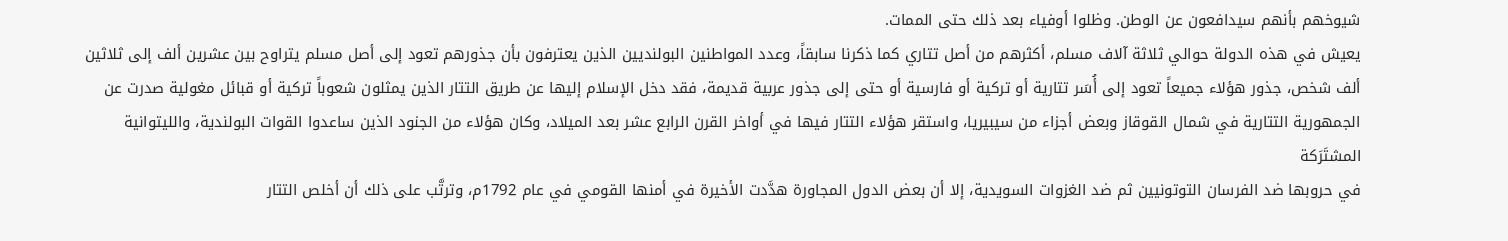شيوخهم بأنهم سيدافعون عن الوطن. وظلوا أوفياء بعد ذلك حتى الممات.
يعيش في هذه الدولة حوالي ثلاثة آلاف مسلم، أكثرهم من أصل تتاري كما ذكرنا سابقاً، وعدد المواطنين البولنديين الذين يعترفون بأن جذورهم تعود إلى أصل مسلم يتراوح بين عشرين ألف إلى ثلاثين ألف شخص، جذور هؤلاء جميعاً تعود إلى أُسَر تتارية أو تركية أو فارسية أو حتى إلى جذور عربية قديمة، فقد دخل الإسلام إليها عن طريق التتار الذين يمثلون شعوباً تركية أو قبائل مغولية صدرت عن الجمهورية التتارية في شمال القوقاز وبعض أجزاء من سيبيريا، واستقر هؤلاء التتار فيها في أواخر القرن الرابع عشر بعد الميلاد، وكان هؤلاء من الجنود الذين ساعدوا القوات البولندية، والليتوانية المشتَرَكة
في حروبها ضد الفرسان التوتونيين ثم ضد الغزوات السويدية، إلا أن بعض الدول المجاورة هدَّدت الأخيرة في أمنها القومي في عام 1792م، وترتَّب على ذلك أن أخلص التتار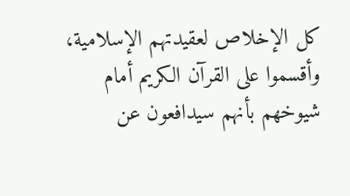كل الإخلاص لعقيدتهم الإسلامية، وأقسموا على القرآن الكريم أمام شيوخهم بأنهم سيدافعون عن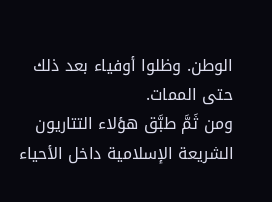الوطن. وظلوا أوفياء بعد ذلك حتى الممات.
ومن ثَمَّ طبَّق هؤلاء التتاريون الشريعة الإسلامية داخل الأحياء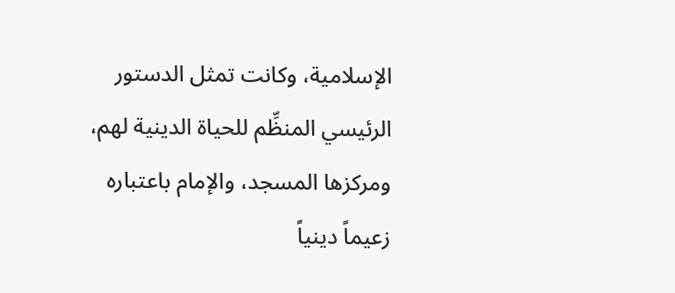الإسلامية، وكانت تمثل الدستور الرئيسي المنظِّم للحياة الدينية لهم، ومركزها المسجد، والإمام باعتباره زعيماً دينياً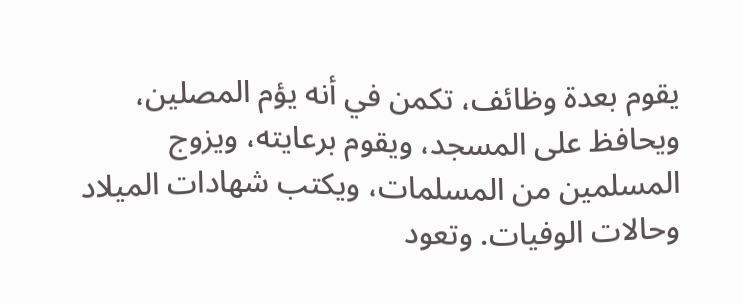يقوم بعدة وظائف، تكمن في أنه يؤم المصلين، ويحافظ على المسجد، ويقوم برعايته، ويزوج المسلمين من المسلمات، ويكتب شهادات الميلاد وحالات الوفيات. وتعود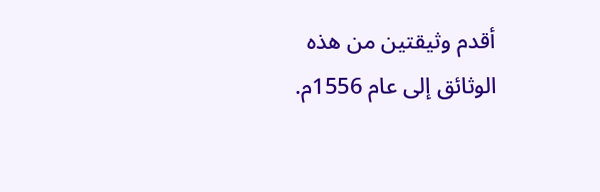أقدم وثيقتين من هذه الوثائق إلى عام 1556م.